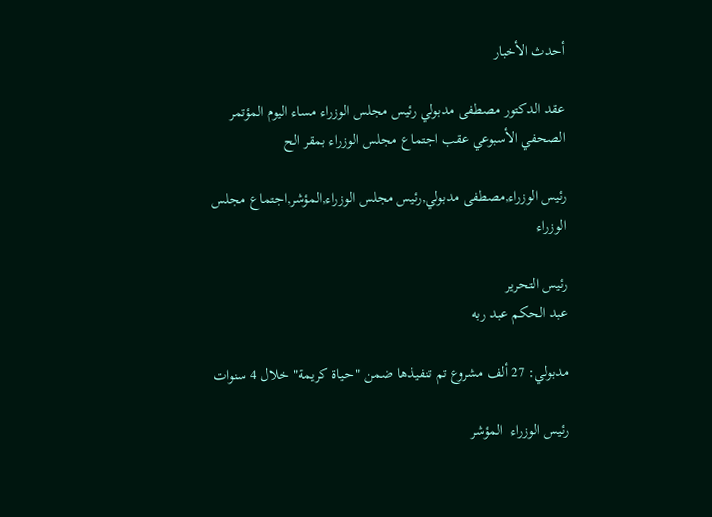أحدث الأخبار

عقد الدكتور مصطفى مدبولي رئيس مجلس الوزراء مساء اليوم المؤتمر الصحفي الأسبوعي عقب اجتماع مجلس الوزراء بمقر الح

رئيس الوزراء,مصطفى مدبولي,رئيس مجلس الوزراء,المؤشر,اجتماع مجلس الوزراء

رئيس التحرير
عبد الحكم عبد ربه

مدبولي: 27 ألف مشروع تم تنفيذها ضمن "حياة كريمة" خلال 4 سنوات

رئيس الوزراء  المؤشر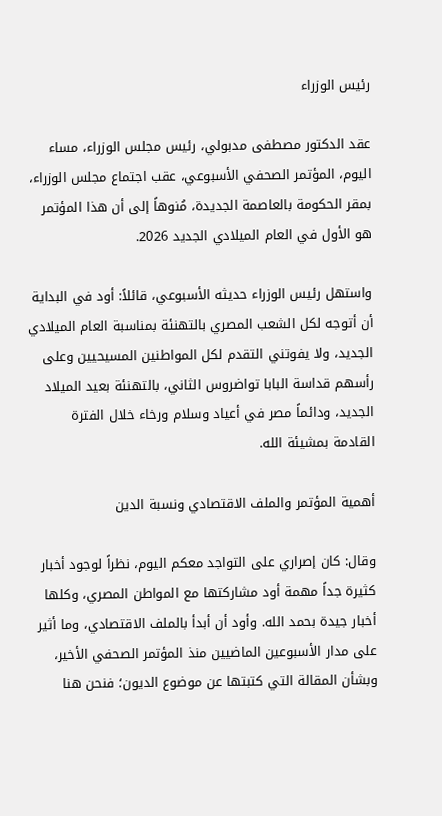رئيس الوزراء

عقد الدكتور مصطفى مدبولي، رئيس مجلس الوزراء، مساء اليوم، المؤتمر الصحفي الأسبوعي، عقب اجتماع مجلس الوزراء، بمقر الحكومة بالعاصمة الجديدة، مُنوهاً إلى أن هذا المؤتمر هو الأول في العام الميلادي الجديد 2026.

واستهل رئيس الوزراء حديثه الأسبوعي، قائلاً: أود في البداية أن أتوجه لكل الشعب المصري بالتهنئة بمناسبة العام الميلادي الجديد، ولا يفوتني التقدم لكل المواطنين المسيحيين وعلى رأسهم قداسة البابا تواضروس الثاني، بالتهنئة بعيد الميلاد الجديد، ودائماً مصر في أعياد وسلام ورخاء خلال الفترة القادمة بمشيئة الله.

أهمية المؤتمر والملف الاقتصادي ونسبة الدين

وقال: كان إصراري على التواجد معكم اليوم، نظراً لوجود أخبار كثيرة جداً مهمة أود مشاركتها مع المواطن المصري، وكلها أخبار جيدة بحمد الله. وأود أن أبدأ بالملف الاقتصادي، وما أثير على مدار الأسبوعين الماضيين منذ المؤتمر الصحفي الأخير، وبشأن المقالة التي كتبتها عن موضوع الديون؛ فنحن هنا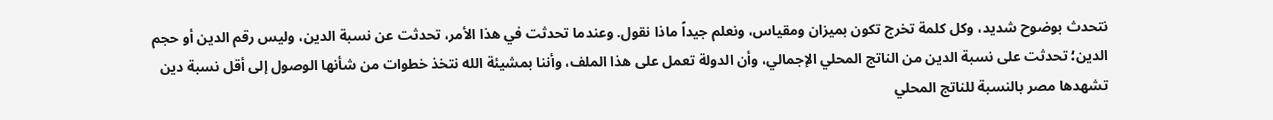نتحدث بوضوح شديد، وكل كلمة تخرج تكون بميزان ومقياس، ونعلم جيداً ماذا نقول. وعندما تحدثت في هذا الأمر، تحدثت عن نسبة الدين، وليس رقم الدين أو حجم الدين؛ تحدثت على نسبة الدين من الناتج المحلي الإجمالي، وأن الدولة تعمل على هذا الملف، وأننا بمشيئة الله نتخذ خطوات من شأنها الوصول إلى أقل نسبة دين تشهدها مصر بالنسبة للناتج المحلي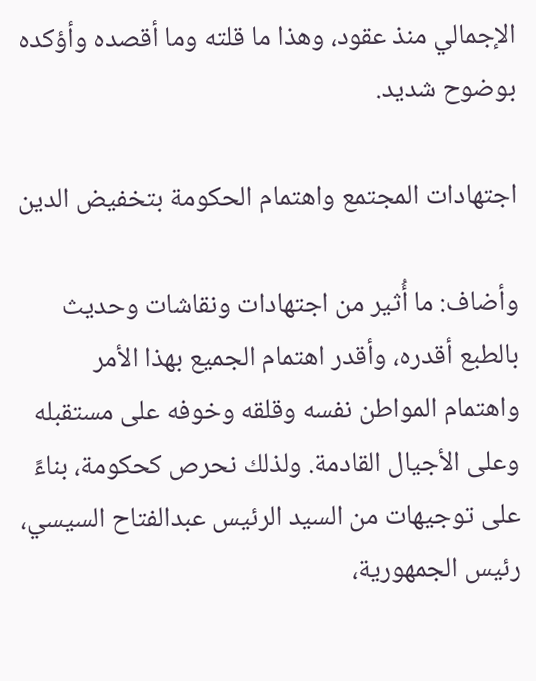الإجمالي منذ عقود، وهذا ما قلته وما أقصده وأؤكده بوضوح شديد.

اجتهادات المجتمع واهتمام الحكومة بتخفيض الدين

وأضاف: ما أُثير من اجتهادات ونقاشات وحديث بالطبع أقدره، وأقدر اهتمام الجميع بهذا الأمر واهتمام المواطن نفسه وقلقه وخوفه على مستقبله وعلى الأجيال القادمة. ولذلك نحرص كحكومة، بناءً على توجيهات من السيد الرئيس عبدالفتاح السيسي، رئيس الجمهورية،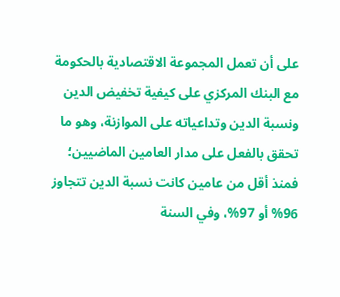على أن تعمل المجموعة الاقتصادية بالحكومة مع البنك المركزي على كيفية تخفيض الدين ونسبة الدين وتداعياته على الموازنة، وهو ما تحقق بالفعل على مدار العامين الماضيين؛ فمنذ أقل من عامين كانت نسبة الدين تتجاوز 96% أو 97%، وفي السنة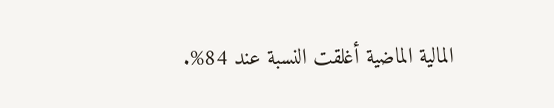المالية الماضية أغلقت النسبة عند 84%.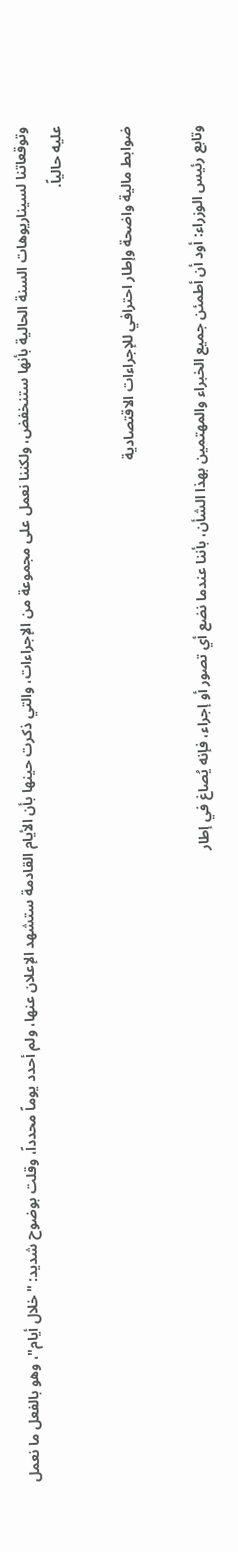وتوقعاتنا لسيناريوهات السنة الحالية بأنها ستنخفض، ولكننا نعمل على مجموعة من الإجراءات، والتي ذكرت حينها بأن الأيام القادمة ستشهد الإعلان عنها، ولم أحدد يوماً محدداً، وقلت بوضوح شديد: "خلال أيام"، وهو بالفعل ما نعمل عليه حالياً.

ضوابط مالية واضحة وإطار احترافي للإجراءات الاقتصادية

وتابع رئيس الوزراء: أود أن أطمئن جميع الخبراء والمهتمين بهذا الشأن، بأننا عندما نضع أي تصور أو إجراء، فإنه يُصاغ في إطار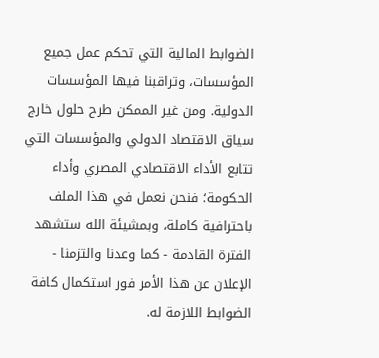الضوابط المالية التي تحكم عمل جميع المؤسسات، وتراقبنا فيها المؤسسات الدولية. ومن غير الممكن طرح حلول خارج سياق الاقتصاد الدولي والمؤسسات التي تتابع الأداء الاقتصادي المصري وأداء الحكومة؛ فنحن نعمل في هذا الملف باحترافية كاملة، وبمشيئة الله ستشهد الفترة القادمة - كما وعدنا والتزمنا - الإعلان عن هذا الأمر فور استكمال كافة الضوابط اللازمة له.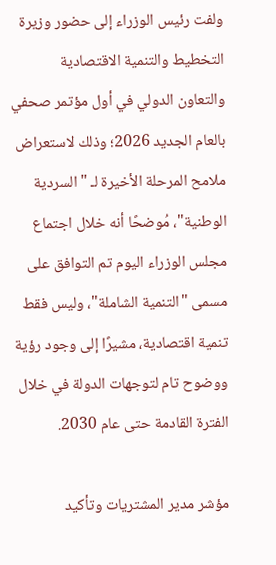ولفت رئيس الوزراء إلى حضور وزيرة التخطيط والتنمية الاقتصادية والتعاون الدولي في أول مؤتمر صحفي بالعام الجديد 2026؛ وذلك لاستعراض ملامح المرحلة الأخيرة لـ "السردية الوطنية"، مُوضحًا أنه خلال اجتماع مجلس الوزراء اليوم تم التوافق على مسمى "التنمية الشاملة"، وليس فقط تنمية اقتصادية، مشيرًا إلى وجود رؤية ووضوح تام لتوجهات الدولة في خلال الفترة القادمة حتى عام 2030.

مؤشر مدير المشتريات وتأكيد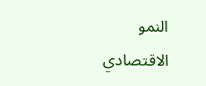النمو الاقتصادي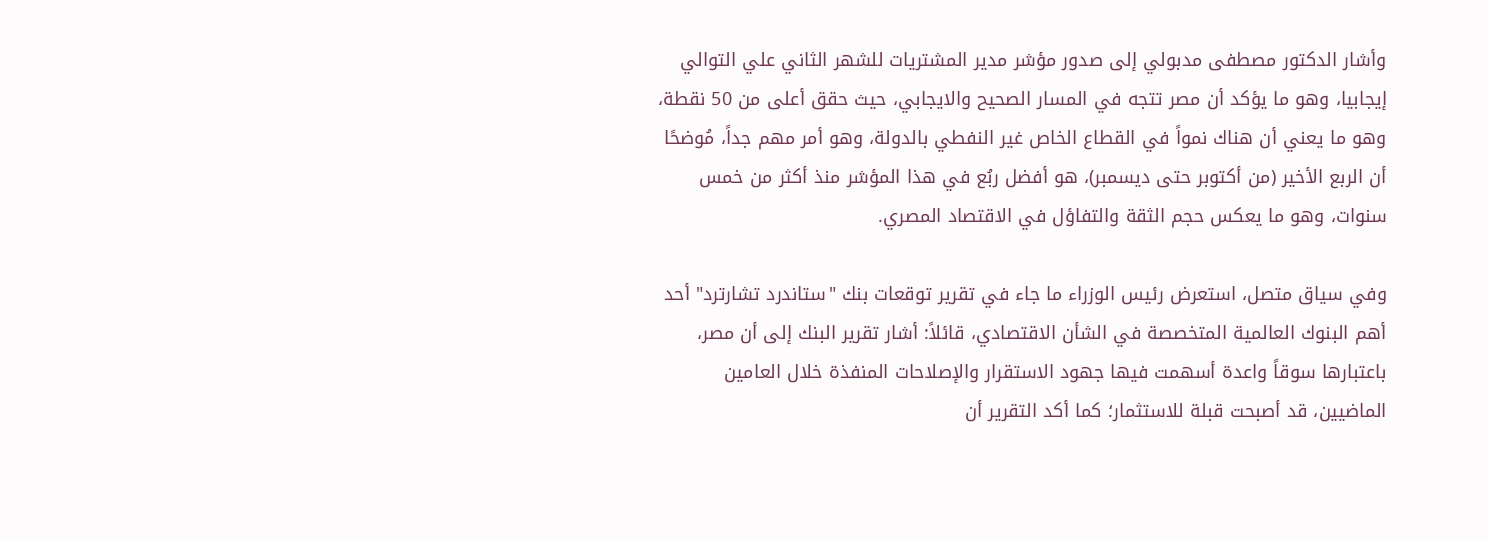وأشار الدكتور مصطفى مدبولي إلى صدور مؤشر مدير المشتريات للشهر الثاني علي التوالي إيجابيا، وهو ما يؤكد أن مصر تتجه في المسار الصحيح والايجابي، حيث حقق أعلى من 50 نقطة، وهو ما يعني أن هناك نمواً في القطاع الخاص غير النفطي بالدولة، وهو أمر مهم جداً، مُوضحًا أن الربع الأخير (من أكتوبر حتى ديسمبر)، هو أفضل ربُع في هذا المؤشر منذ أكثر من خمس سنوات، وهو ما يعكس حجم الثقة والتفاؤل في الاقتصاد المصري.

وفي سياق متصل، استعرض رئيس الوزراء ما جاء في تقرير توقعات بنك "ستاندرد تشارترد" أحد أهم البنوك العالمية المتخصصة في الشأن الاقتصادي، قائلاً: أشار تقرير البنك إلى أن مصر، باعتبارها سوقاً واعدة أسهمت فيها جهود الاستقرار والإصلاحات المنفذة خلال العامين الماضيين، قد أصبحت قبلة للاستثمار؛ كما أكد التقرير أن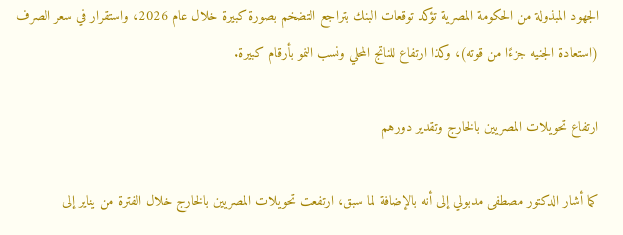الجهود المبذولة من الحكومة المصرية تؤكد توقعات البنك بتراجع التضخم بصورة كبيرة خلال عام 2026، واستقرار في سعر الصرف (استعادة الجنيه جزءًا من قوته)، وكذا ارتفاع للناتج المحلي ونسب النمو بأرقام كبيرة.

ارتفاع تحويلات المصريين بالخارج وتقدير دورهم

كما أشار الدكتور مصطفى مدبولي إلى أنه بالإضافة لما سبق، ارتفعت تحويلات المصريين بالخارج خلال الفترة من يناير إلى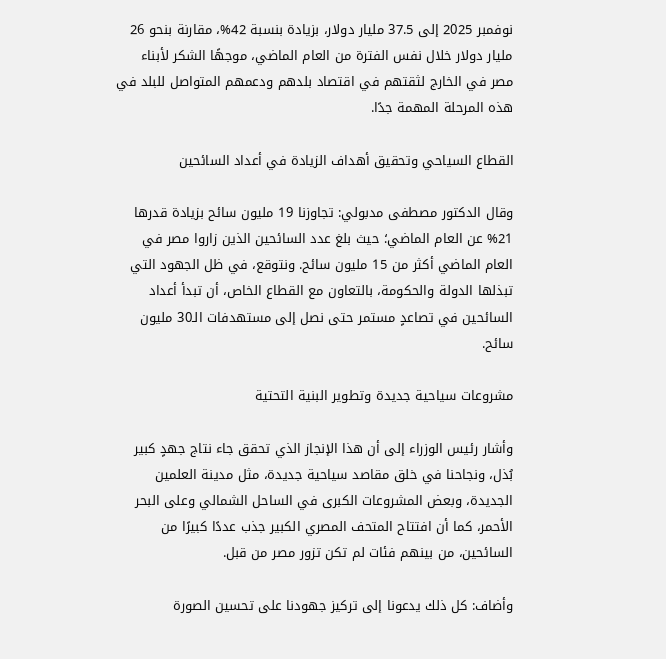نوفمبر 2025 إلى 37.5 مليار دولار، بزيادة بنسبة 42%، مقارنة بنحو 26 مليار دولار خلال نفس الفترة من العام الماضي، موجهًا الشكر لأبناء مصر في الخارج لثقتهم في اقتصاد بلدهم ودعمهم المتواصل للبلد في هذه المرحلة المهمة جدًا.

القطاع السياحي وتحقيق أهداف الزيادة في أعداد السائحين

وقال الدكتور مصطفى مدبولي: تجاوزنا 19 مليون سائح بزيادة قدرها 21% عن العام الماضي؛ حيث بلغ عدد السائحين الذين زاروا مصر في العام الماضي أكثر من 15 مليون سائح. ونتوقع، في ظل الجهود التي تبذلها الدولة والحكومة، بالتعاون مع القطاع الخاص، أن تبدأ أعداد السائحين في تصاعدٍ مستمر حتى نصل إلى مستهدفات الـ30 مليون سائح.

مشروعات سياحية جديدة وتطوير البنية التحتية

وأشار رئيس الوزراء إلى أن هذا الإنجاز الذي تحقق جاء نتاج جهدٍ كبير بُذل، ونجاحنا في خلق مقاصد سياحية جديدة، مثل مدينة العلمين الجديدة، وبعض المشروعات الكبرى في الساحل الشمالي وعلى البحر الأحمر، كما أن افتتاح المتحف المصري الكبير جذب عددًا كبيرًا من السائحين، من بينهم فئات لم تكن تزور مصر من قبل.

وأضاف: كل ذلك يدعونا إلى تركيز جهودنا على تحسين الصورة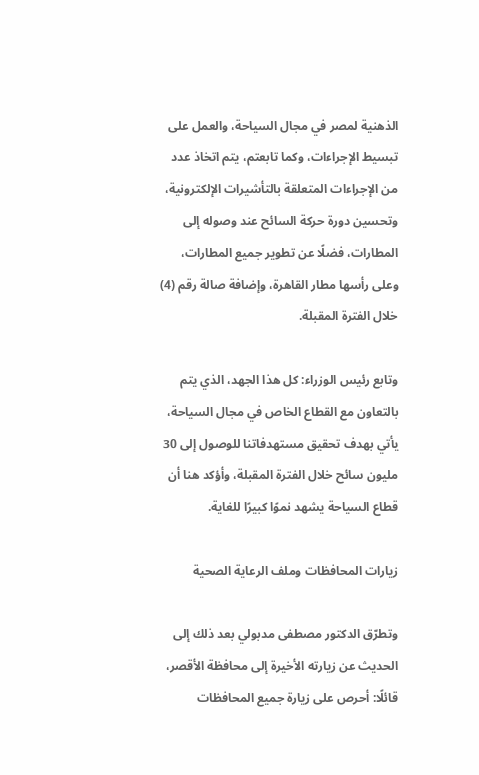الذهنية لمصر في مجال السياحة، والعمل على تبسيط الإجراءات، وكما تابعتم، يتم اتخاذ عدد من الإجراءات المتعلقة بالتأشيرات الإلكترونية، وتحسين دورة حركة السائح عند وصوله إلى المطارات، فضلًا عن تطوير جميع المطارات، وعلى رأسها مطار القاهرة، وإضافة صالة رقم (4) خلال الفترة المقبلة.

وتابع رئيس الوزراء: كل هذا الجهد، الذي يتم بالتعاون مع القطاع الخاص في مجال السياحة، يأتي بهدف تحقيق مستهدفاتنا للوصول إلى 30 مليون سائح خلال الفترة المقبلة، وأؤكد هنا أن قطاع السياحة يشهد نموًا كبيرًا للغاية.

زيارات المحافظات وملف الرعاية الصحية

وتطرّق الدكتور مصطفى مدبولي بعد ذلك إلى الحديث عن زيارته الأخيرة إلى محافظة الأقصر، قائلًا: أحرص على زيارة جميع المحافظات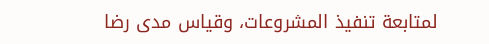لمتابعة تنفيذ المشروعات، وقياس مدى رضا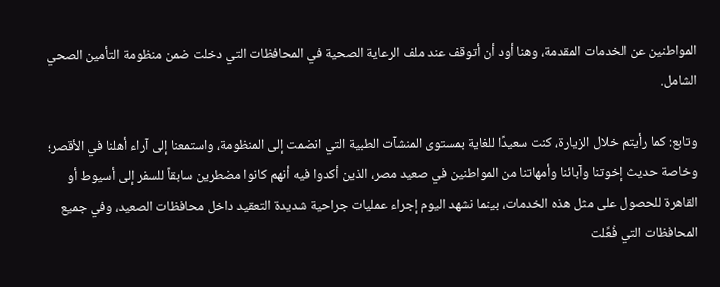المواطنين عن الخدمات المقدمة، وهنا أود أن أتوقف عند ملف الرعاية الصحية في المحافظات التي دخلت ضمن منظومة التأمين الصحي الشامل.

وتابع: كما رأيتم خلال الزيارة، كنت سعيدًا للغاية بمستوى المنشآت الطبية التي انضمت إلى المنظومة، واستمعنا إلى آراء أهلنا في الأقصر؛ وخاصة حديث إخوتنا وآبائنا وأمهاتنا من المواطنين في صعيد مصر، الذين أكدوا فيه أنهم كانوا مضطرين سابقاً للسفر إلى أسيوط أو القاهرة للحصول على مثل هذه الخدمات، بينما نشهد اليوم إجراء عمليات جراحية شديدة التعقيد داخل محافظات الصعيد، وفي جميع المحافظات التي فُعِّلت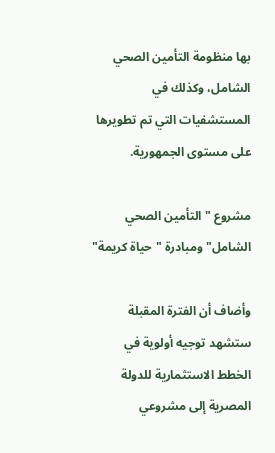بها منظومة التأمين الصحي الشامل، وكذلك في المستشفيات التي تم تطويرها على مستوى الجمهورية.

مشروع "التأمين الصحي الشامل" ومبادرة "حياة كريمة"

وأضاف أن الفترة المقبلة ستشهد توجيه أولوية في الخطط الاستثمارية للدولة المصرية إلى مشروعي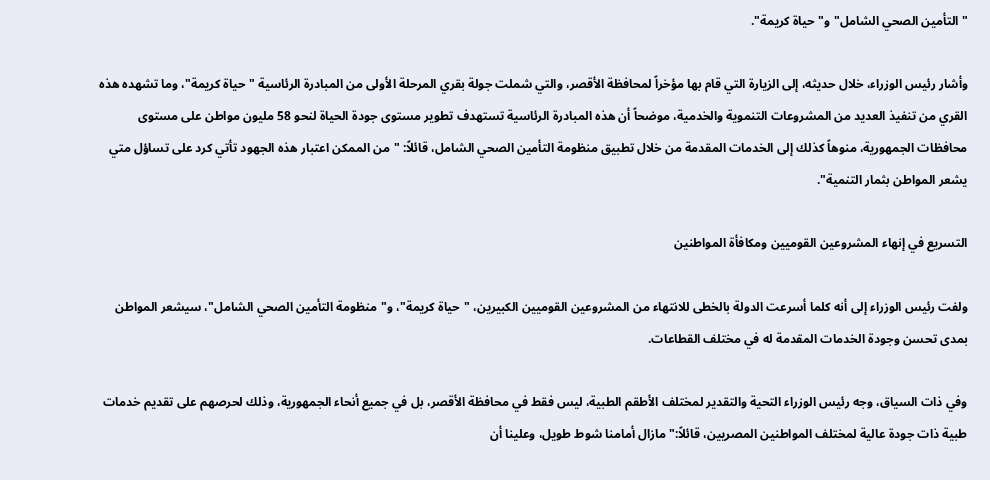"التأمين الصحي الشامل" و"حياة كريمة".

وأشار رئيس الوزراء، خلال حديثه، إلى الزيارة التي قام بها مؤخراً لمحافظة الأقصر، والتي شملت جولة بقري المرحلة الأولى من المبادرة الرئاسية "حياة كريمة"، وما تشهده هذه القري من تنفيذ العديد من المشروعات التنموية والخدمية، موضحاً أن هذه المبادرة الرئاسية تستهدف تطوير مستوى جودة الحياة لنحو 58 مليون مواطن على مستوى محافظات الجمهورية، منوهاً كذلك إلى الخدمات المقدمة من خلال تطبيق منظومة التأمين الصحي الشامل، قائلاً: "من الممكن اعتبار هذه الجهود تأتي كرد على تساؤل متي يشعر المواطن بثمار التنمية".

التسريع في إنهاء المشروعين القوميين ومكافأة المواطنين

ولفت رئيس الوزراء إلى أنه كلما أسرعت الدولة بالخطى للانتهاء من المشروعين القوميين الكبيرين، "حياة كريمة"، و"منظومة التأمين الصحي الشامل"، سيشعر المواطن بمدى تحسن وجودة الخدمات المقدمة له في مختلف القطاعات.

وفي ذات السياق، وجه رئيس الوزراء التحية والتقدير لمختلف الأطقم الطبية، ليس فقط في محافظة الأقصر، بل في جميع أنحاء الجمهورية، وذلك لحرصهم على تقديم خدمات طبية ذات جودة عالية لمختلف المواطنين المصريين، قائلاً:" مازال أمامنا شوط طويل، وعلينا أن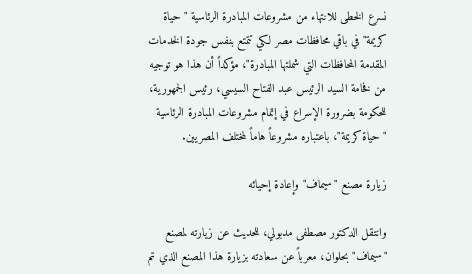نسرع الخطى للانتهاء من مشروعات المبادرة الرئاسية "حياة كريمة" في باقي محافظات مصر لكي تتمتع بنفس جودة الخدمات المقدمة المحافظات التي شملتها المبادرة"، مؤكداً أن هذا هو توجيه من فخامة السيد الرئيس عبد الفتاح السيسي، رئيس الجمهورية، للحكومة بضرورة الإسراع في إتمام مشروعات المبادرة الرئاسية "حياة كريمة"، باعتباره مشروعاً هاماً لمختلف المصريين.

زيارة مصنع "سيماف" وإعادة إحيائه

وانتقل الدكتور مصطفى مدبولي، للحديث عن زيارته لمصنع "سيماف" بحلوان، معرباً عن سعادته بزيارة هذا المصنع الذي تم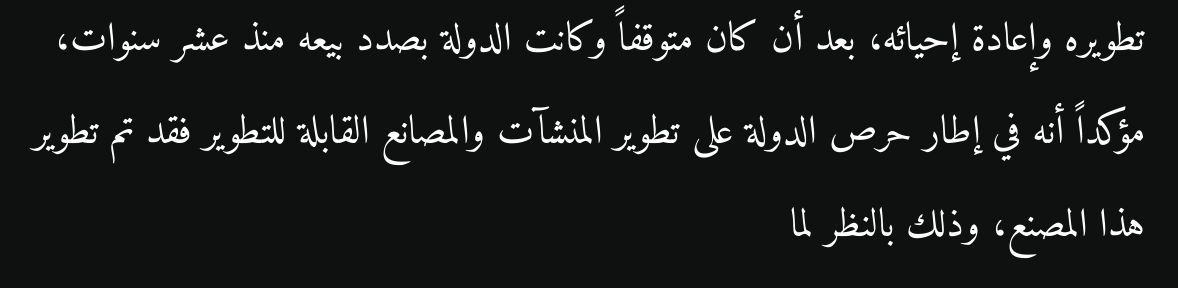تطويره وإعادة إحيائه، بعد أن كان متوقفاً وكانت الدولة بصدد بيعه منذ عشر سنوات، مؤكداً أنه في إطار حرص الدولة على تطوير المنشآت والمصانع القابلة للتطوير فقد تم تطوير هذا المصنع، وذلك بالنظر لما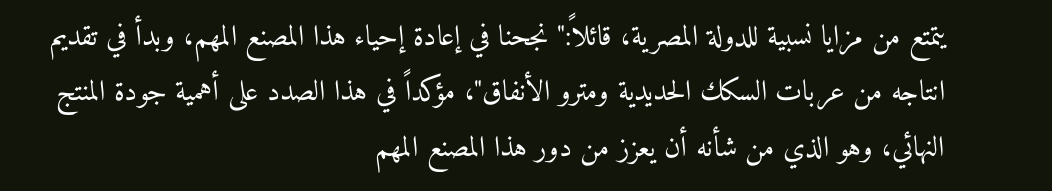يتمتع من مزايا نسبية للدولة المصرية، قائلاً:" نجحنا في إعادة إحياء هذا المصنع المهم، وبدأ في تقديم انتاجه من عربات السكك الحديدية ومترو الأنفاق"، مؤكداً في هذا الصدد على أهمية جودة المنتج النهائي، وهو الذي من شأنه أن يعزز من دور هذا المصنع المهم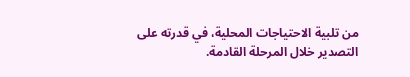من تلبية الاحتياجات المحلية، في قدرته على التصدير خلال المرحلة القادمة.